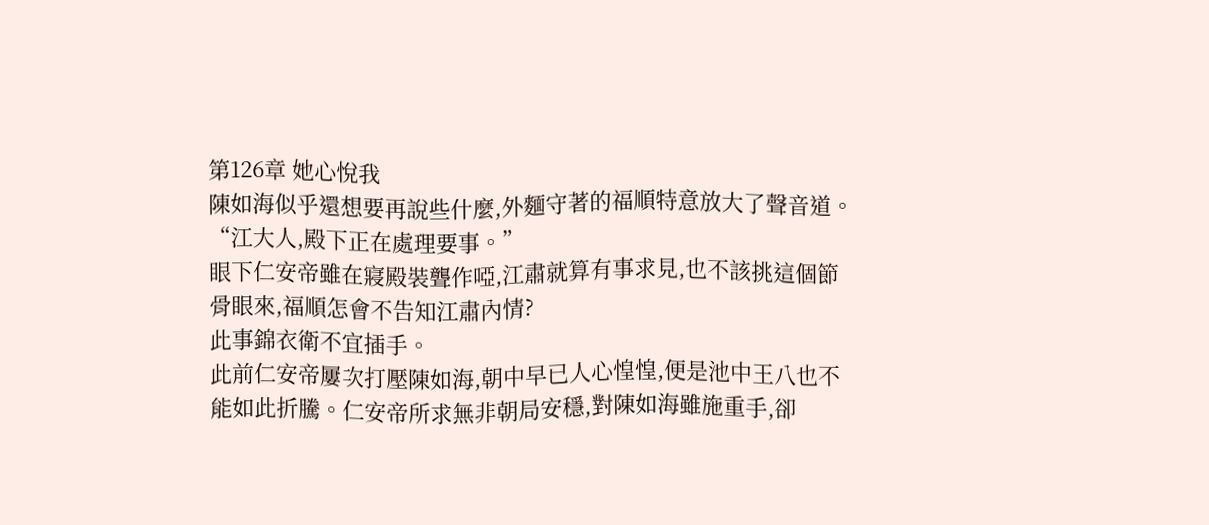第126章 她心悅我
陳如海似乎還想要再說些什麼,外麵守著的福順特意放大了聲音道。
“江大人,殿下正在處理要事。”
眼下仁安帝雖在寢殿裝聾作啞,江肅就算有事求見,也不該挑這個節骨眼來,福順怎會不告知江肅內情?
此事錦衣衛不宜插手。
此前仁安帝屢次打壓陳如海,朝中早已人心惶惶,便是池中王八也不能如此折騰。仁安帝所求無非朝局安穩,對陳如海雖施重手,卻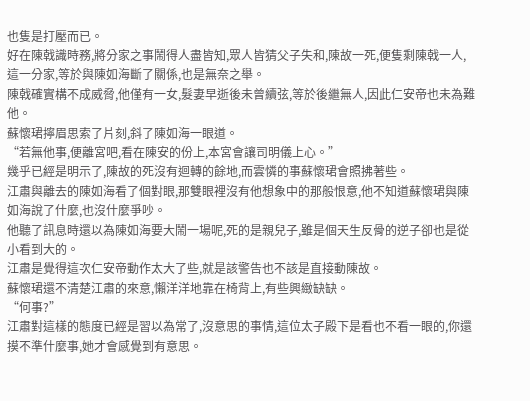也隻是打壓而已。
好在陳戟識時務,將分家之事鬧得人盡皆知,眾人皆猜父子失和,陳故一死,便隻剩陳戟一人,這一分家,等於與陳如海斷了關係,也是無奈之舉。
陳戟確實構不成威脅,他僅有一女,髮妻早逝後未曾續弦,等於後繼無人,因此仁安帝也未為難他。
蘇懷珺擰眉思索了片刻,斜了陳如海一眼道。
“若無他事,便離宮吧,看在陳安的份上,本宮會讓司明儀上心。”
幾乎已經是明示了,陳故的死沒有迴轉的餘地,而雲憐的事蘇懷珺會照拂著些。
江肅與離去的陳如海看了個對眼,那雙眼裡沒有他想象中的那般恨意,他不知道蘇懷珺與陳如海說了什麼,也沒什麼爭吵。
他聽了訊息時還以為陳如海要大鬧一場呢,死的是親兒子,雖是個天生反骨的逆子卻也是從小看到大的。
江肅是覺得這次仁安帝動作太大了些,就是該警告也不該是直接動陳故。
蘇懷珺還不清楚江肅的來意,懶洋洋地靠在椅背上,有些興緻缺缺。
“何事?”
江肅對這樣的態度已經是習以為常了,沒意思的事情,這位太子殿下是看也不看一眼的,你還摸不準什麼事,她才會感覺到有意思。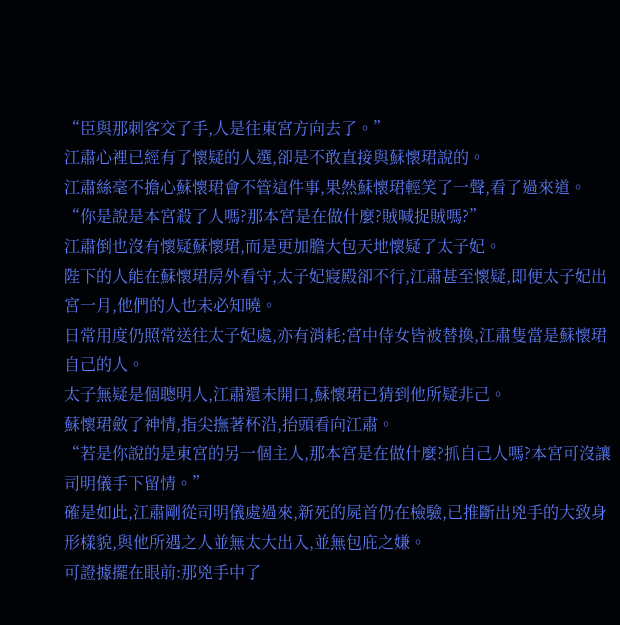“臣與那刺客交了手,人是往東宮方向去了。”
江肅心裡已經有了懷疑的人選,卻是不敢直接與蘇懷珺說的。
江肅絲毫不擔心蘇懷珺會不管這件事,果然蘇懷珺輕笑了一聲,看了過來道。
“你是說是本宮殺了人嗎?那本宮是在做什麼?賊喊捉賊嗎?”
江肅倒也沒有懷疑蘇懷珺,而是更加膽大包天地懷疑了太子妃。
陛下的人能在蘇懷珺房外看守,太子妃寢殿卻不行,江肅甚至懷疑,即便太子妃出宮一月,他們的人也未必知曉。
日常用度仍照常送往太子妃處,亦有消耗;宮中侍女皆被替換,江肅隻當是蘇懷珺自己的人。
太子無疑是個聰明人,江肅還未開口,蘇懷珺已猜到他所疑非己。
蘇懷珺斂了神情,指尖撫著杯沿,抬頭看向江肅。
“若是你說的是東宮的另一個主人,那本宮是在做什麼?抓自己人嗎?本宮可沒讓司明儀手下留情。”
確是如此,江肅剛從司明儀處過來,新死的屍首仍在檢驗,已推斷出兇手的大致身形樣貌,與他所遇之人並無太大出入,並無包庇之嫌。
可證據擺在眼前:那兇手中了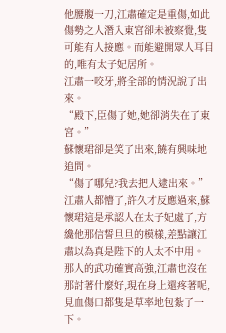他腰腹一刀,江肅確定是重傷,如此傷勢之人潛入東宮卻未被察覺,隻可能有人接應。而能避開眾人耳目的,唯有太子妃居所。
江肅一咬牙,將全部的情況說了出來。
“殿下,臣傷了她,她卻消失在了東宮。”
蘇懷珺卻是笑了出來,饒有興味地追問。
“傷了哪兒?我去把人逮出來。”
江肅人都懵了,許久才反應過來,蘇懷珺這是承認人在太子妃處了,方纔他那信誓旦旦的模樣,差點讓江肅以為真是陛下的人太不中用。
那人的武功確實高強,江肅也沒在那討著什麼好,現在身上還疼著呢,見血傷口都隻是草率地包紮了一下。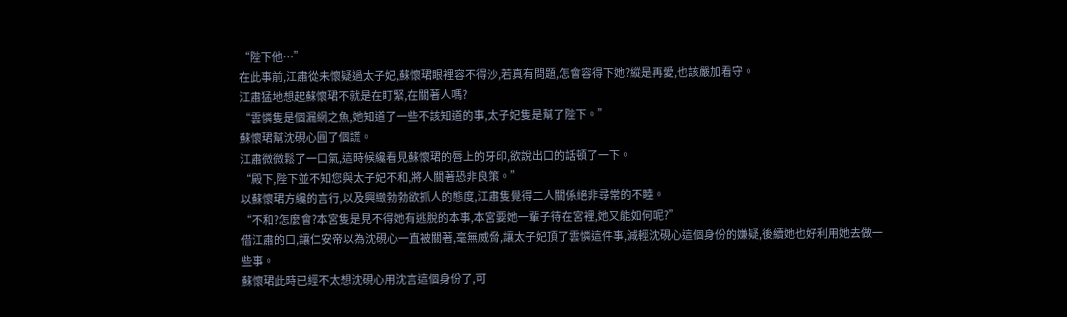“陛下他…”
在此事前,江肅從未懷疑過太子妃,蘇懷珺眼裡容不得沙,若真有問題,怎會容得下她?縱是再愛,也該嚴加看守。
江肅猛地想起蘇懷珺不就是在盯緊,在關著人嗎?
“雲憐隻是個漏網之魚,她知道了一些不該知道的事,太子妃隻是幫了陛下。”
蘇懷珺幫沈硯心圓了個謊。
江肅微微鬆了一口氣,這時候纔看見蘇懷珺的唇上的牙印,欲說出口的話頓了一下。
“殿下,陛下並不知您與太子妃不和,將人關著恐非良策。”
以蘇懷珺方纔的言行,以及興緻勃勃欲抓人的態度,江肅隻覺得二人關係絕非尋常的不睦。
“不和?怎麼會?本宮隻是見不得她有逃脫的本事,本宮要她一輩子待在宮裡,她又能如何呢?”
借江肅的口,讓仁安帝以為沈硯心一直被關著,毫無威脅,讓太子妃頂了雲憐這件事,減輕沈硯心這個身份的嫌疑,後續她也好利用她去做一些事。
蘇懷珺此時已經不太想沈硯心用沈言這個身份了,可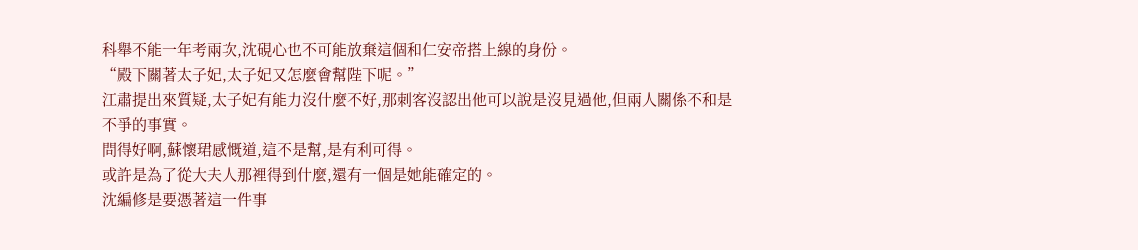科舉不能一年考兩次,沈硯心也不可能放棄這個和仁安帝搭上線的身份。
“殿下關著太子妃,太子妃又怎麼會幫陛下呢。”
江肅提出來質疑,太子妃有能力沒什麼不好,那刺客沒認出他可以說是沒見過他,但兩人關係不和是不爭的事實。
問得好啊,蘇懷珺感慨道,這不是幫,是有利可得。
或許是為了從大夫人那裡得到什麼,還有一個是她能確定的。
沈編修是要憑著這一件事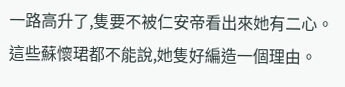一路高升了,隻要不被仁安帝看出來她有二心。
這些蘇懷珺都不能說,她隻好編造一個理由。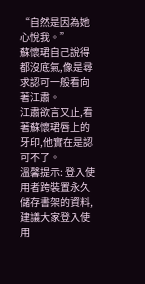“自然是因為她心悅我。”
蘇懷珺自己說得都沒底氣,像是尋求認可一般看向著江肅。
江肅欲言又止,看著蘇懷珺唇上的牙印,他實在是認可不了。
溫馨提示: 登入使用者跨裝置永久儲存書架的資料, 建議大家登入使用